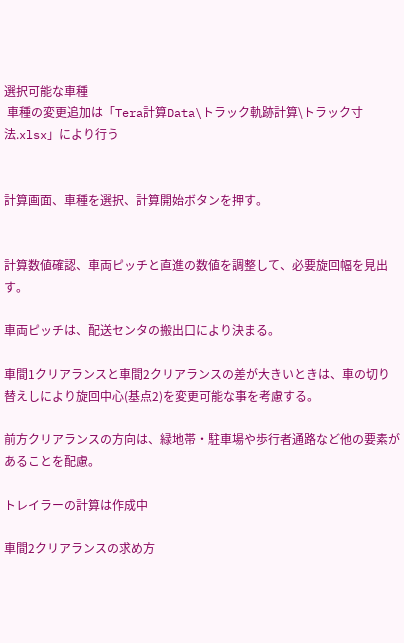選択可能な車種
 車種の変更追加は「Tera計算Data\トラック軌跡計算\トラック寸法.xlsx」により行う


計算画面、車種を選択、計算開始ボタンを押す。


計算数値確認、車両ピッチと直進の数値を調整して、必要旋回幅を見出す。

車両ピッチは、配送センタの搬出口により決まる。

車間1クリアランスと車間2クリアランスの差が大きいときは、車の切り替えしにより旋回中心(基点2)を変更可能な事を考慮する。

前方クリアランスの方向は、緑地帯・駐車場や歩行者通路など他の要素があることを配慮。

トレイラーの計算は作成中

車間2クリアランスの求め方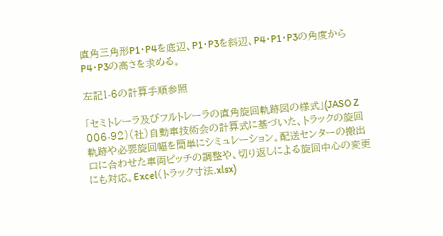直角三角形P1・P4を底辺、P1・P3を斜辺、P4・P1・P3の角度から
P4・P3の高さを求める。

左記1-6の計算手順参照

「セミトレーラ及びフルトレーラの直角旋回軌跡図の様式」(JASO Z 006-92)(社)自動車技術会の計算式に基づいた、トラックの旋回軌跡や必要旋回幅を簡単にシミュレーション。配送センターの搬出口に合わせた車両ピッチの調整や、切り返しによる旋回中心の変更にも対応。Excel(トラック寸法.xlsx)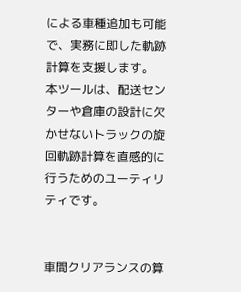による車種追加も可能で、実務に即した軌跡計算を支援します。
本ツールは、配送センターや倉庫の設計に欠かせないトラックの旋回軌跡計算を直感的に行うためのユーティリティです。


車間クリアランスの算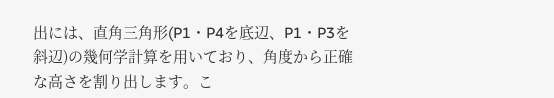出には、直角三角形(P1・P4を底辺、P1・P3を斜辺)の幾何学計算を用いており、角度から正確な高さを割り出します。こ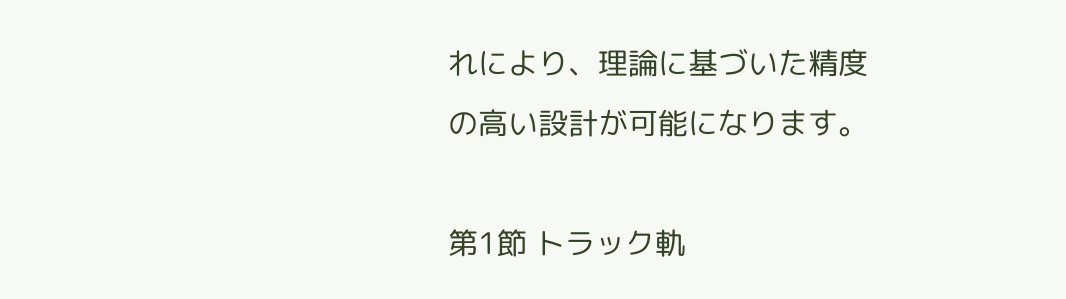れにより、理論に基づいた精度の高い設計が可能になります。

第1節 トラック軌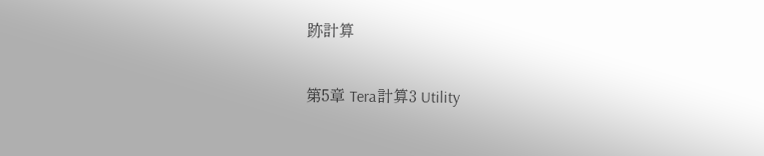跡計算

第5章 Tera計算3 Utility